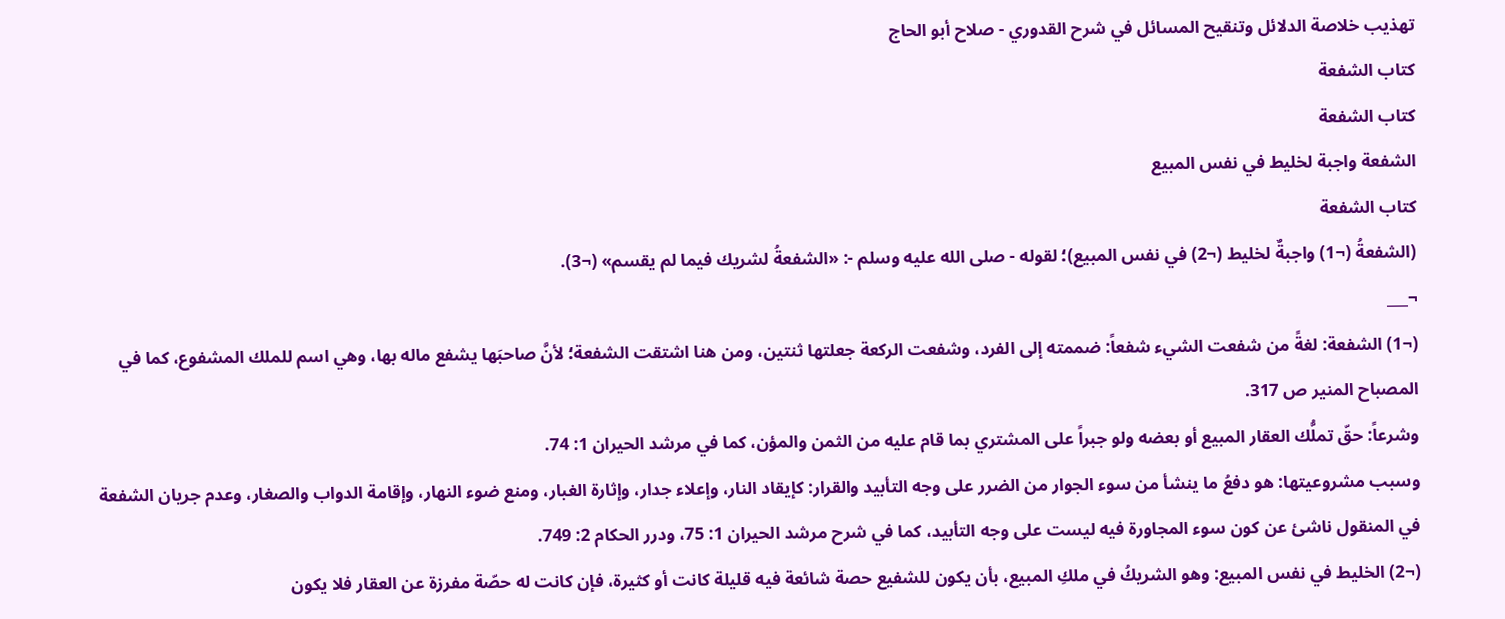تهذيب خلاصة الدلائل وتنقيح المسائل في شرح القدوري - صلاح أبو الحاج
كتاب الشفعة
كتاب الشفعة
الشفعة واجبة لخليط في نفس المبيع
كتاب الشفعة
(الشفعةُ (¬1) واجبةٌ لخليط (¬2) في نفس المبيع)؛ لقوله - صلى الله عليه وسلم -: «الشفعةُ لشريك فيما لم يقسم» (¬3).
¬___
(¬1) الشفعة: لغةً من شفعت الشيء شفعاً: ضممته إلى الفرد، وشفعت الركعة جعلتها ثنتين، ومن هنا اشتقت الشفعة؛ لأنَّ صاحبَها يشفع ماله بها، وهي اسم للملك المشفوع، كما في المصباح المنير ص 317.
وشرعاً: حقّ تملُّك العقار المبيع أو بعضه ولو جبراً على المشتري بما قام عليه من الثمن والمؤن، كما في مرشد الحيران 1: 74.
وسبب مشروعيتها: هو دفعُ ما ينشأ من سوء الجوار من الضرر على وجه التأبيد والقرار: كإيقاد النار، وإعلاء جدار، وإثارة الغبار، ومنع ضوء النهار، وإقامة الدواب والصغار، وعدم جريان الشفعة في المنقول ناشئ عن كون سوء المجاورة فيه ليست على وجه التأبيد، كما في شرح مرشد الحيران 1: 75، ودرر الحكام 2: 749.
(¬2) الخليط في نفس المبيع: وهو الشريكُ في ملكِ المبيع، بأن يكون للشفيع حصة شائعة فيه قليلة كانت أو كثيرة، فإن كانت له حصّة مفرزة عن العقار فلا يكون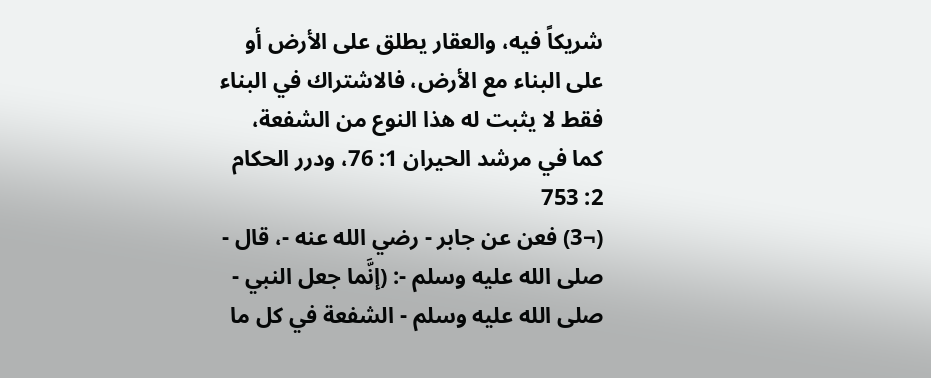شريكاً فيه، والعقار يطلق على الأرض أو على البناء مع الأرض، فالاشتراك في البناء فقط لا يثبت له هذا النوع من الشفعة، كما في مرشد الحيران 1: 76، ودرر الحكام 2: 753
(¬3) فعن عن جابر - رضي الله عنه -، قال - صلى الله عليه وسلم -: (إنَّما جعل النبي - صلى الله عليه وسلم - الشفعة في كل ما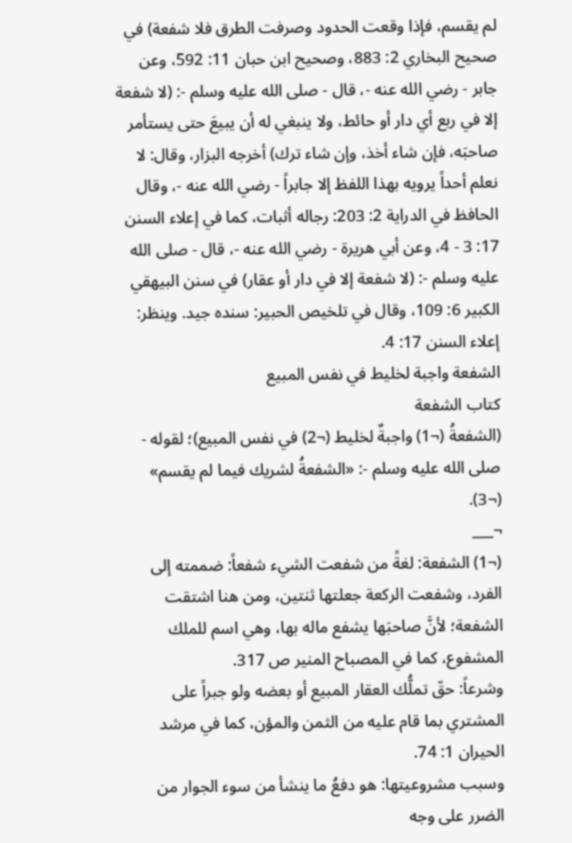لم يقسم، فإذا وقعت الحدود وصرفت الطرق فلا شفعة) في صحيح البخاري 2: 883، وصحيح ابن حبان 11: 592، وعن جابر - رضي الله عنه -، قال - صلى الله عليه وسلم -: (لا شفعة إلا في ربع أي دار أو حائط، ولا ينبغي له أن يبيعَ حتى يستأمر صاحبَه، فإن شاء أخذ، وإن شاء ترك) أخرجه البزار، وقال: لا نعلم أحداً يرويه بهذا اللفظ إلا جابراً - رضي الله عنه -، وقال الحافظ في الدراية 2: 203: رجاله أثبات، كما في إعلاء السنن 17: 3 - 4، وعن أبي هريرة - رضي الله عنه -، قال - صلى الله عليه وسلم -: (لا شفعة إلا في دار أو عقار) في سنن البيهقي الكبير 6: 109، وقال في تلخيص الحبير: سنده جيد. وينظر: إعلاء السنن 17: 4.
الشفعة واجبة لخليط في نفس المبيع
كتاب الشفعة
(الشفعةُ (¬1) واجبةٌ لخليط (¬2) في نفس المبيع)؛ لقوله - صلى الله عليه وسلم -: «الشفعةُ لشريك فيما لم يقسم» (¬3).
¬___
(¬1) الشفعة: لغةً من شفعت الشيء شفعاً: ضممته إلى الفرد، وشفعت الركعة جعلتها ثنتين، ومن هنا اشتقت الشفعة؛ لأنَّ صاحبَها يشفع ماله بها، وهي اسم للملك المشفوع، كما في المصباح المنير ص 317.
وشرعاً: حقّ تملُّك العقار المبيع أو بعضه ولو جبراً على المشتري بما قام عليه من الثمن والمؤن، كما في مرشد الحيران 1: 74.
وسبب مشروعيتها: هو دفعُ ما ينشأ من سوء الجوار من الضرر على وجه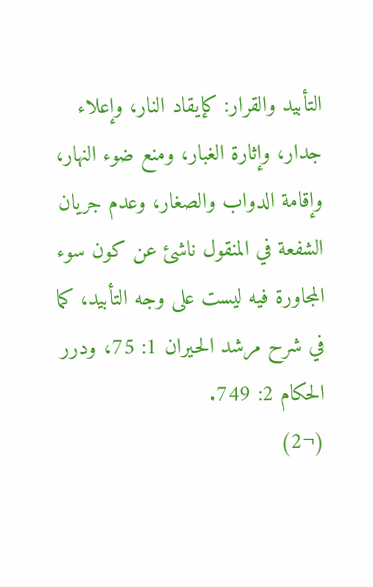التأبيد والقرار: كإيقاد النار، وإعلاء جدار، وإثارة الغبار، ومنع ضوء النهار، وإقامة الدواب والصغار، وعدم جريان الشفعة في المنقول ناشئ عن كون سوء المجاورة فيه ليست على وجه التأبيد، كما في شرح مرشد الحيران 1: 75، ودرر الحكام 2: 749.
(¬2)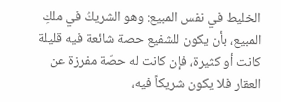الخليط في نفس المبيع: وهو الشريكُ في ملكِ المبيع، بأن يكون للشفيع حصة شائعة فيه قليلة كانت أو كثيرة، فإن كانت له حصّة مفرزة عن العقار فلا يكون شريكاً فيه،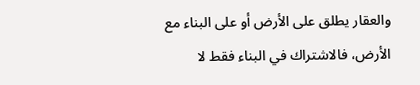والعقار يطلق على الأرض أو على البناء مع الأرض، فالاشتراك في البناء فقط لا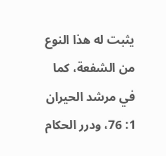يثبت له هذا النوع من الشفعة، كما في مرشد الحيران 1: 76، ودرر الحكام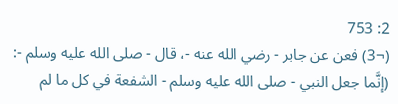2: 753
(¬3) فعن عن جابر - رضي الله عنه -، قال - صلى الله عليه وسلم -: (إنَّما جعل النبي - صلى الله عليه وسلم - الشفعة في كل ما لم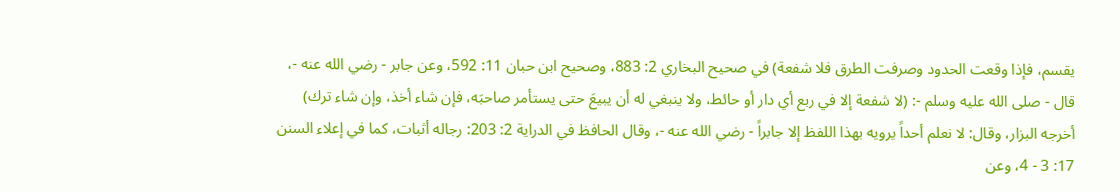يقسم، فإذا وقعت الحدود وصرفت الطرق فلا شفعة) في صحيح البخاري 2: 883، وصحيح ابن حبان 11: 592، وعن جابر - رضي الله عنه -، قال - صلى الله عليه وسلم -: (لا شفعة إلا في ربع أي دار أو حائط، ولا ينبغي له أن يبيعَ حتى يستأمر صاحبَه، فإن شاء أخذ، وإن شاء ترك) أخرجه البزار، وقال: لا نعلم أحداً يرويه بهذا اللفظ إلا جابراً - رضي الله عنه -، وقال الحافظ في الدراية 2: 203: رجاله أثبات، كما في إعلاء السنن 17: 3 - 4، وعن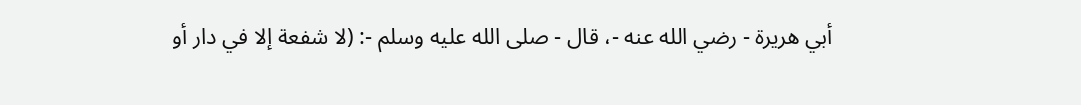أبي هريرة - رضي الله عنه -، قال - صلى الله عليه وسلم -: (لا شفعة إلا في دار أو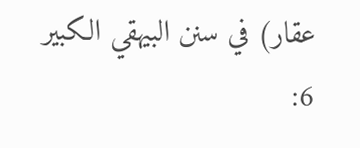عقار) في سنن البيهقي الكبير 6: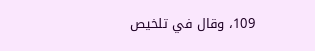109، وقال في تلخيص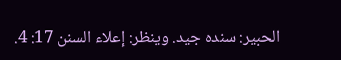الحبير: سنده جيد. وينظر: إعلاء السنن 17: 4.